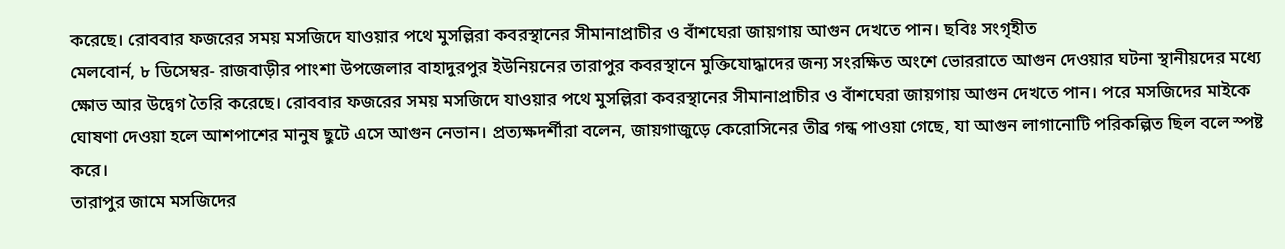করেছে। রোববার ফজরের সময় মসজিদে যাওয়ার পথে মুসল্লিরা কবরস্থানের সীমানাপ্রাচীর ও বাঁশঘেরা জায়গায় আগুন দেখতে পান। ছবিঃ সংগৃহীত
মেলবোর্ন, ৮ ডিসেম্বর- রাজবাড়ীর পাংশা উপজেলার বাহাদুরপুর ইউনিয়নের তারাপুর কবরস্থানে মুক্তিযোদ্ধাদের জন্য সংরক্ষিত অংশে ভোররাতে আগুন দেওয়ার ঘটনা স্থানীয়দের মধ্যে ক্ষোভ আর উদ্বেগ তৈরি করেছে। রোববার ফজরের সময় মসজিদে যাওয়ার পথে মুসল্লিরা কবরস্থানের সীমানাপ্রাচীর ও বাঁশঘেরা জায়গায় আগুন দেখতে পান। পরে মসজিদের মাইকে ঘোষণা দেওয়া হলে আশপাশের মানুষ ছুটে এসে আগুন নেভান। প্রত্যক্ষদর্শীরা বলেন, জায়গাজুড়ে কেরোসিনের তীব্র গন্ধ পাওয়া গেছে, যা আগুন লাগানোটি পরিকল্পিত ছিল বলে স্পষ্ট করে।
তারাপুর জামে মসজিদের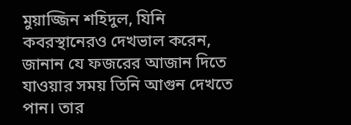মুয়াজ্জিন শহিদুল, যিনি কবরস্থানেরও দেখভাল করেন, জানান যে ফজরের আজান দিতে যাওয়ার সময় তিনি আগুন দেখতে পান। তার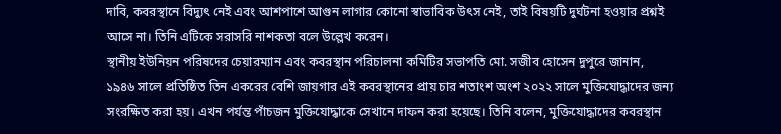দাবি, কবরস্থানে বিদ্যুৎ নেই এবং আশপাশে আগুন লাগার কোনো স্বাভাবিক উৎস নেই, তাই বিষয়টি দুর্ঘটনা হওয়ার প্রশ্নই আসে না। তিনি এটিকে সরাসরি নাশকতা বলে উল্লেখ করেন।
স্থানীয় ইউনিয়ন পরিষদের চেয়ারম্যান এবং কবরস্থান পরিচালনা কমিটির সভাপতি মো. সজীব হোসেন দুপুরে জানান, ১৯৪৬ সালে প্রতিষ্ঠিত তিন একরের বেশি জায়গার এই কবরস্থানের প্রায় চার শতাংশ অংশ ২০২২ সালে মুক্তিযোদ্ধাদের জন্য সংরক্ষিত করা হয়। এখন পর্যন্ত পাঁচজন মুক্তিযোদ্ধাকে সেখানে দাফন করা হয়েছে। তিনি বলেন, মুক্তিযোদ্ধাদের কবরস্থান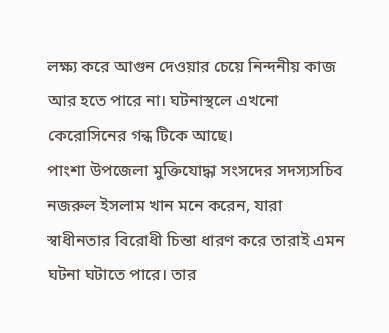লক্ষ্য করে আগুন দেওয়ার চেয়ে নিন্দনীয় কাজ আর হতে পারে না। ঘটনাস্থলে এখনো কেরোসিনের গন্ধ টিকে আছে।
পাংশা উপজেলা মুক্তিযোদ্ধা সংসদের সদস্যসচিব নজরুল ইসলাম খান মনে করেন, যারা স্বাধীনতার বিরোধী চিন্তা ধারণ করে তারাই এমন ঘটনা ঘটাতে পারে। তার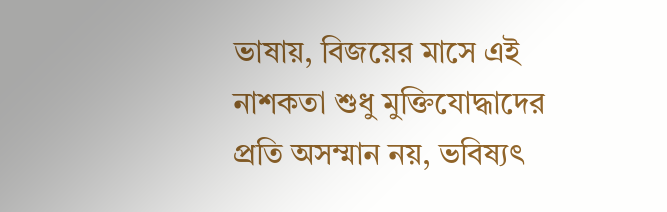ভাষায়, বিজয়ের মাসে এই নাশকতা শুধু মুক্তিযোদ্ধাদের প্রতি অসম্মান নয়, ভবিষ্যৎ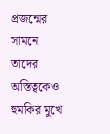প্রজন্মের সামনে তাদের অস্তিত্বকেও হুমকির মুখে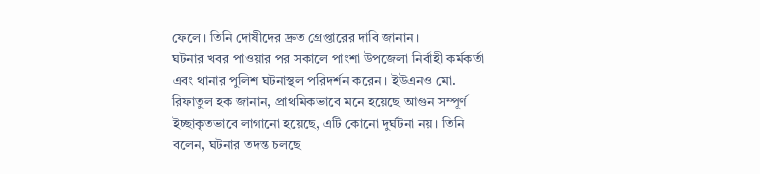ফেলে। তিনি দোষীদের দ্রুত গ্রেপ্তারের দাবি জানান।
ঘটনার খবর পাওয়ার পর সকালে পাংশা উপজেলা নির্বাহী কর্মকর্তা এবং থানার পুলিশ ঘটনাস্থল পরিদর্শন করেন। ইউএনও মো. রিফাতুল হক জানান, প্রাথমিকভাবে মনে হয়েছে আগুন সম্পূর্ণ ইচ্ছাকৃতভাবে লাগানো হয়েছে, এটি কোনো দুর্ঘটনা নয়। তিনি বলেন, ঘটনার তদন্ত চলছে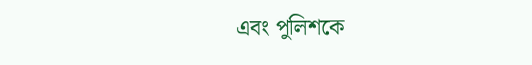এবং পুলিশকে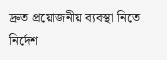দ্রুত প্রয়োজনীয় ব্যবস্থা নিতে নির্দেশ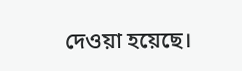দেওয়া হয়েছে।